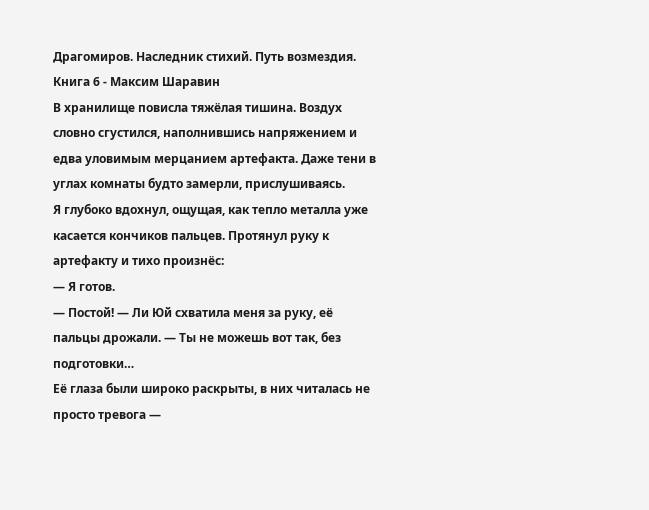Драгомиров. Наследник стихий. Путь возмездия. Книга 6 - Максим Шаравин
В хранилище повисла тяжёлая тишина. Воздух словно сгустился, наполнившись напряжением и едва уловимым мерцанием артефакта. Даже тени в углах комнаты будто замерли, прислушиваясь.
Я глубоко вдохнул, ощущая, как тепло металла уже касается кончиков пальцев. Протянул руку к артефакту и тихо произнёс:
— Я готов.
— Постой! — Ли Юй схватила меня за руку, её пальцы дрожали. — Ты не можешь вот так, без подготовки…
Её глаза были широко раскрыты, в них читалась не просто тревога —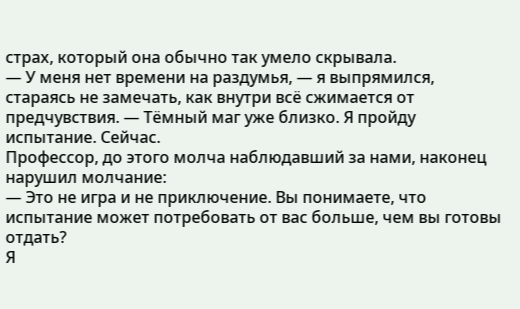страх, который она обычно так умело скрывала.
— У меня нет времени на раздумья, — я выпрямился, стараясь не замечать, как внутри всё сжимается от предчувствия. — Тёмный маг уже близко. Я пройду испытание. Сейчас.
Профессор, до этого молча наблюдавший за нами, наконец нарушил молчание:
— Это не игра и не приключение. Вы понимаете, что испытание может потребовать от вас больше, чем вы готовы отдать?
Я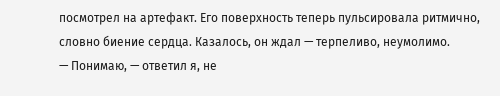посмотрел на артефакт. Его поверхность теперь пульсировала ритмично, словно биение сердца. Казалось, он ждал — терпеливо, неумолимо.
— Понимаю, — ответил я, не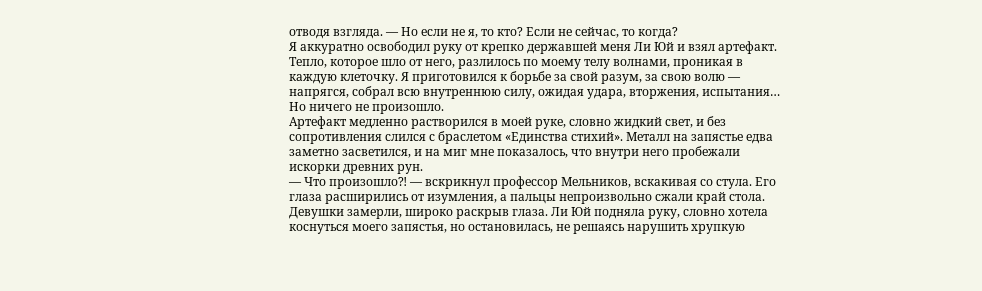отводя взгляда. — Но если не я, то кто? Если не сейчас, то когда?
Я аккуратно освободил руку от крепко державшей меня Ли Юй и взял артефакт. Тепло, которое шло от него, разлилось по моему телу волнами, проникая в каждую клеточку. Я приготовился к борьбе за свой разум, за свою волю — напрягся, собрал всю внутреннюю силу, ожидая удара, вторжения, испытания…
Но ничего не произошло.
Артефакт медленно растворился в моей руке, словно жидкий свет, и без сопротивления слился с браслетом «Единства стихий». Металл на запястье едва заметно засветился, и на миг мне показалось, что внутри него пробежали искорки древних рун.
— Что произошло⁈ — вскрикнул профессор Мельников, вскакивая со стула. Его глаза расширились от изумления, а пальцы непроизвольно сжали край стола.
Девушки замерли, широко раскрыв глаза. Ли Юй подняла руку, словно хотела коснуться моего запястья, но остановилась, не решаясь нарушить хрупкую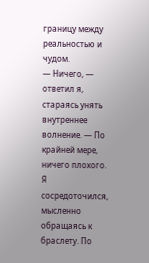границу между реальностью и чудом.
— Ничего, — ответил я, стараясь унять внутреннее волнение. — По крайней мере, ничего плохого.
Я сосредоточился, мысленно обращаясь к браслету. По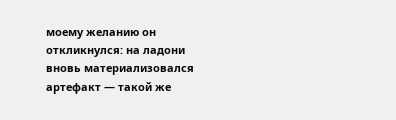моему желанию он откликнулся: на ладони вновь материализовался артефакт — такой же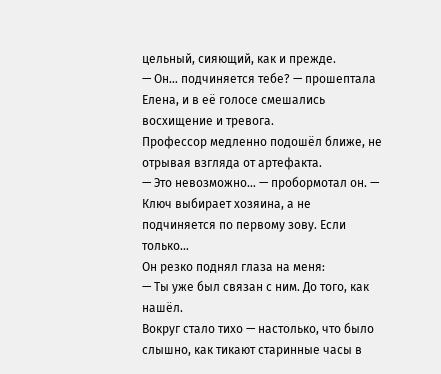цельный, сияющий, как и прежде.
— Он… подчиняется тебе? — прошептала Елена, и в её голосе смешались восхищение и тревога.
Профессор медленно подошёл ближе, не отрывая взгляда от артефакта.
— Это невозможно… — пробормотал он. — Ключ выбирает хозяина, а не подчиняется по первому зову. Если только…
Он резко поднял глаза на меня:
— Ты уже был связан с ним. До того, как нашёл.
Вокруг стало тихо — настолько, что было слышно, как тикают старинные часы в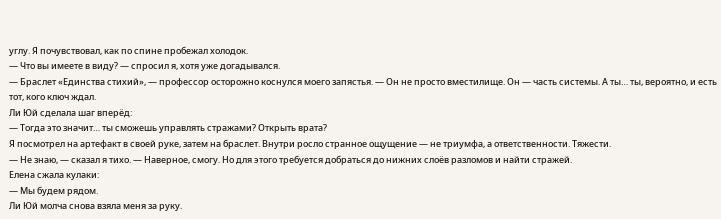углу. Я почувствовал, как по спине пробежал холодок.
— Что вы имеете в виду? — спросил я, хотя уже догадывался.
— Браслет «Единства стихий», — профессор осторожно коснулся моего запястья. — Он не просто вместилище. Он — часть системы. А ты… ты, вероятно, и есть тот, кого ключ ждал.
Ли Юй сделала шаг вперёд:
— Тогда это значит… ты сможешь управлять стражами? Открыть врата?
Я посмотрел на артефакт в своей руке, затем на браслет. Внутри росло странное ощущение — не триумфа, а ответственности. Тяжести.
— Не знаю, — сказал я тихо. — Наверное, смогу. Но для этого требуется добраться до нижних слоёв разломов и найти стражей.
Елена сжала кулаки:
— Мы будем рядом.
Ли Юй молча снова взяла меня за руку.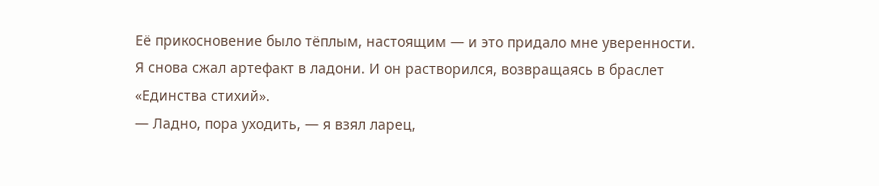Её прикосновение было тёплым, настоящим — и это придало мне уверенности.
Я снова сжал артефакт в ладони. И он растворился, возвращаясь в браслет «Единства стихий».
— Ладно, пора уходить, — я взял ларец,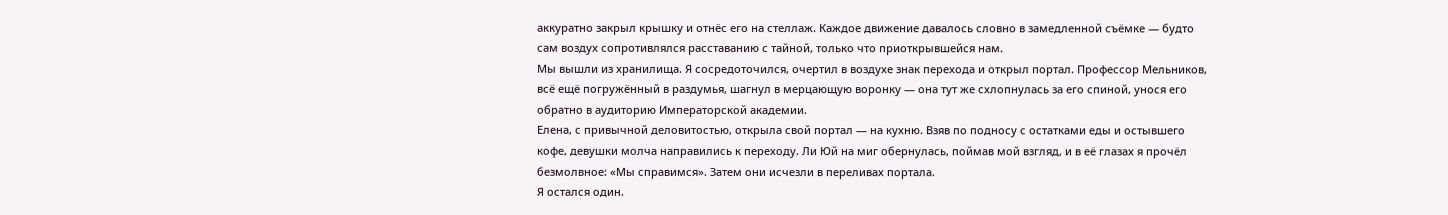аккуратно закрыл крышку и отнёс его на стеллаж. Каждое движение давалось словно в замедленной съёмке — будто сам воздух сопротивлялся расставанию с тайной, только что приоткрывшейся нам.
Мы вышли из хранилища. Я сосредоточился, очертил в воздухе знак перехода и открыл портал. Профессор Мельников, всё ещё погружённый в раздумья, шагнул в мерцающую воронку — она тут же схлопнулась за его спиной, унося его обратно в аудиторию Императорской академии.
Елена, с привычной деловитостью, открыла свой портал — на кухню. Взяв по подносу с остатками еды и остывшего кофе, девушки молча направились к переходу. Ли Юй на миг обернулась, поймав мой взгляд, и в её глазах я прочёл безмолвное: «Мы справимся». Затем они исчезли в переливах портала.
Я остался один.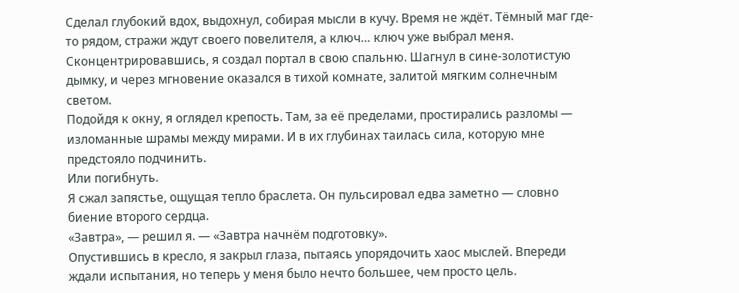Сделал глубокий вдох, выдохнул, собирая мысли в кучу. Время не ждёт. Тёмный маг где-то рядом, стражи ждут своего повелителя, а ключ… ключ уже выбрал меня.
Сконцентрировавшись, я создал портал в свою спальню. Шагнул в сине-золотистую дымку, и через мгновение оказался в тихой комнате, залитой мягким солнечным светом.
Подойдя к окну, я оглядел крепость. Там, за её пределами, простирались разломы — изломанные шрамы между мирами. И в их глубинах таилась сила, которую мне предстояло подчинить.
Или погибнуть.
Я сжал запястье, ощущая тепло браслета. Он пульсировал едва заметно — словно биение второго сердца.
«Завтра», — решил я. — «Завтра начнём подготовку».
Опустившись в кресло, я закрыл глаза, пытаясь упорядочить хаос мыслей. Впереди ждали испытания, но теперь у меня было нечто большее, чем просто цель.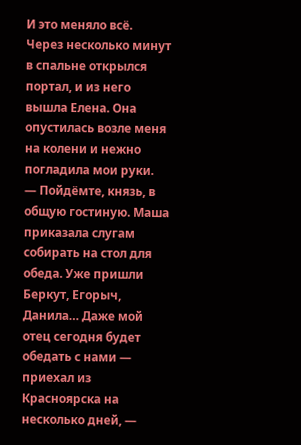И это меняло всё.
Через несколько минут в спальне открылся портал, и из него вышла Елена. Она опустилась возле меня на колени и нежно погладила мои руки.
— Пойдёмте, князь, в общую гостиную. Маша приказала слугам собирать на стол для обеда. Уже пришли Беркут, Егорыч, Данила… Даже мой отец сегодня будет обедать с нами — приехал из Красноярска на несколько дней, —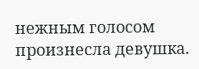нежным голосом произнесла девушка.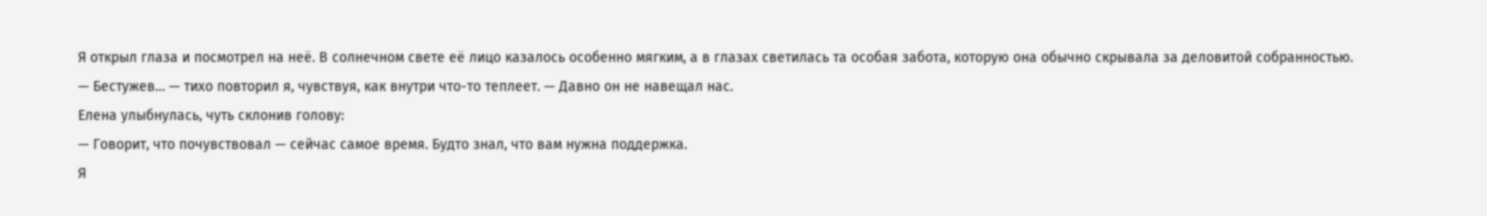Я открыл глаза и посмотрел на неё. В солнечном свете её лицо казалось особенно мягким, а в глазах светилась та особая забота, которую она обычно скрывала за деловитой собранностью.
— Бестужев… — тихо повторил я, чувствуя, как внутри что-то теплеет. — Давно он не навещал нас.
Елена улыбнулась, чуть склонив голову:
— Говорит, что почувствовал — сейчас самое время. Будто знал, что вам нужна поддержка.
Я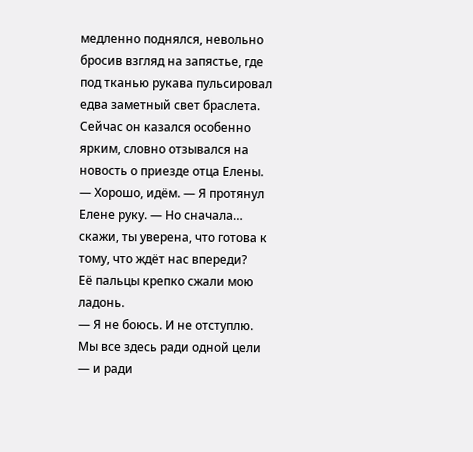медленно поднялся, невольно бросив взгляд на запястье, где под тканью рукава пульсировал едва заметный свет браслета. Сейчас он казался особенно ярким, словно отзывался на новость о приезде отца Елены.
— Хорошо, идём. — Я протянул Елене руку. — Но сначала… скажи, ты уверена, что готова к тому, что ждёт нас впереди?
Её пальцы крепко сжали мою ладонь.
— Я не боюсь. И не отступлю. Мы все здесь ради одной цели — и ради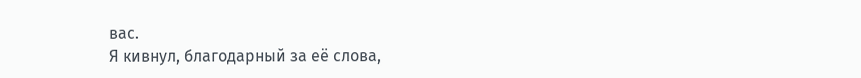вас.
Я кивнул, благодарный за её слова,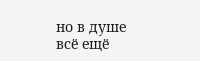но в душе всё ещё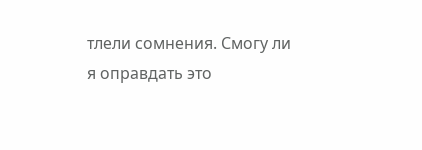тлели сомнения. Смогу ли я оправдать это